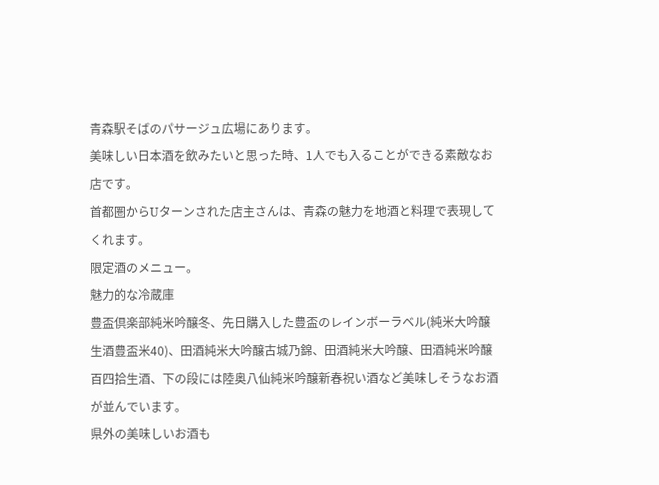青森駅そばのパサージュ広場にあります。
美味しい日本酒を飲みたいと思った時、1人でも入ることができる素敵なお店です。
首都圏からUターンされた店主さんは、青森の魅力を地酒と料理で表現してくれます。
限定酒のメニュー。
魅力的な冷蔵庫
豊盃倶楽部純米吟醸冬、先日購入した豊盃のレインボーラベル(純米大吟醸生酒豊盃米40)、田酒純米大吟醸古城乃錦、田酒純米大吟醸、田酒純米吟醸百四拾生酒、下の段には陸奥八仙純米吟醸新春祝い酒など美味しそうなお酒が並んでいます。
県外の美味しいお酒も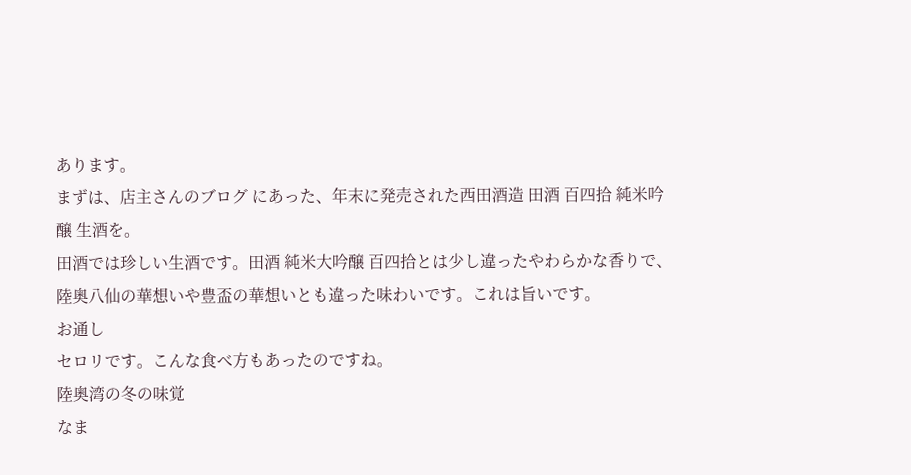あります。
まずは、店主さんのブログ にあった、年末に発売された西田酒造 田酒 百四拾 純米吟醸 生酒を。
田酒では珍しい生酒です。田酒 純米大吟醸 百四拾とは少し違ったやわらかな香りで、陸奥八仙の華想いや豊盃の華想いとも違った味わいです。これは旨いです。
お通し
セロリです。こんな食べ方もあったのですね。
陸奥湾の冬の味覚
なま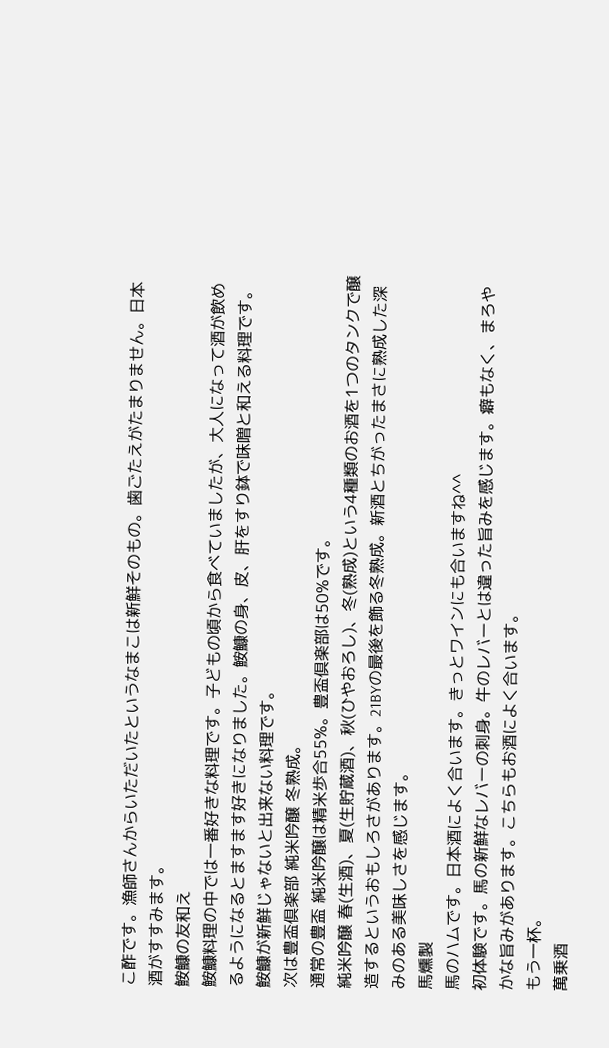こ酢です。漁師さんからいただいたというなまこは新鮮そのもの。歯ごたえがたまりません。日本酒がすすみます。
鮟鱇の友和え
鮟鱇料理の中では一番好きな料理です。子どもの頃から食べていましたが、大人になって酒が飲めるようになるとますます好きになりました。鮟鱇の身、皮、肝をすり鉢で味噌と和える料理です。鮟鱇が新鮮じゃないと出来ない料理です。
次は豊盃倶楽部 純米吟醸 冬熟成。
通常の豊盃 純米吟醸は精米歩合55%。豊盃倶楽部は50%です。
純米吟醸 春(生酒)、夏(生貯蔵酒)、秋(ひやおろし)、冬(熟成)という4種類のお酒を1つのタンクで醸造するというおもしろさがあります。21BYの最後を飾る冬熟成。新酒とちがったまさに熟成した深みのある美味しさを感じます。
馬燻製
馬のハムです。日本酒によく合います。きっとワインにも合いますね^^
初体験です。馬の新鮮なレバーの刺身。牛のレバーとは違った旨みを感じます。癖もなく、まろやかな旨みがあります。こちらもお酒によく合います。
もう一杯。
萬乗酒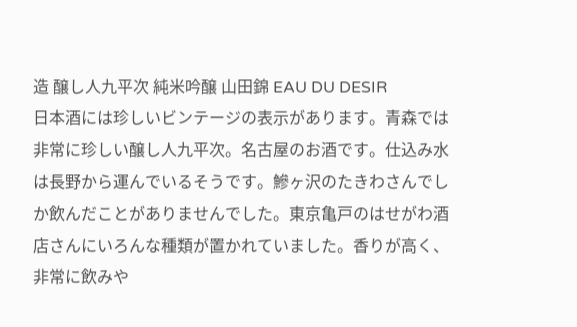造 醸し人九平次 純米吟醸 山田錦 EAU DU DESIR
日本酒には珍しいビンテージの表示があります。青森では非常に珍しい醸し人九平次。名古屋のお酒です。仕込み水は長野から運んでいるそうです。鰺ヶ沢のたきわさんでしか飲んだことがありませんでした。東京亀戸のはせがわ酒店さんにいろんな種類が置かれていました。香りが高く、非常に飲みや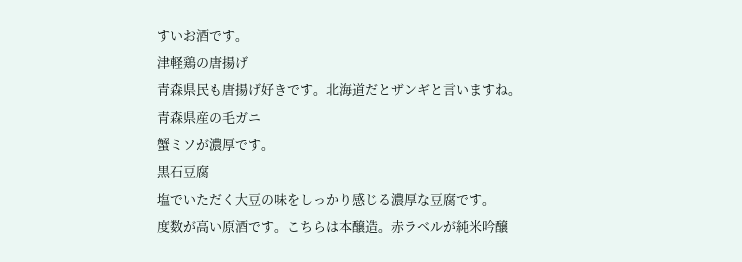すいお酒です。
津軽鶏の唐揚げ
青森県民も唐揚げ好きです。北海道だとザンギと言いますね。
青森県産の毛ガニ
蟹ミソが濃厚です。
黒石豆腐
塩でいただく大豆の味をしっかり感じる濃厚な豆腐です。
度数が高い原酒です。こちらは本醸造。赤ラベルが純米吟醸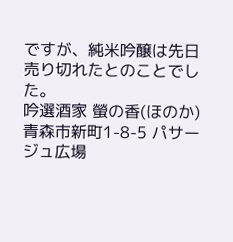ですが、純米吟醸は先日売り切れたとのことでした。
吟選酒家 螢の香(ほのか)
青森市新町1-8-5 パサージュ広場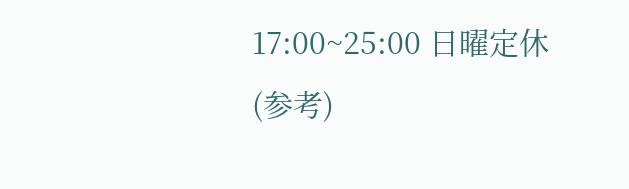17:00~25:00 日曜定休
(参考)